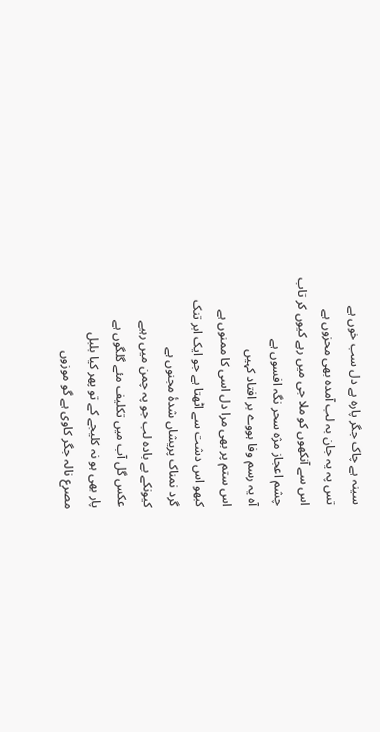سینہ ہے چاک جگر پارہ ہے دل سب خوں ہے
تس پہ یہ جان بہ لب آمدہ بھی محزوں ہے
اس سے آنکھوں کو ملا جی میں رہے کیوں کر تاب
چشم اعجاز مژہ سحر نگہ افسوں ہے
آہ یہ رسم وفا ہووے بر افتاد کہیں
اس ستم پر بھی مرا دل اسی کا ممنوں ہے
کبھو اس دشت سے اٹھتا ہے جو ایک ابر تنک
گرد نمناک پریشاں شدۂ مجنوں ہے
کیونکے بے بادہ لب جو پہ چمن میں رہیے
عکس گل آب میں تکلیف مئے گلگوں ہے
پار بھی ہو نہ کلیجے کے تو پھر کیا بلبل
مصرع نالہ جگر کاوی ہے گو موزوں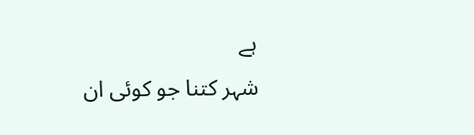ہے
شہر کتنا جو کوئی ان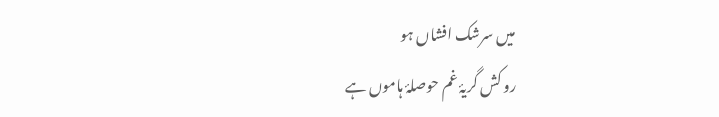میں سرشک افشاں ہو
رو کش گریۂ غم حوصلۂ ہاموں ہے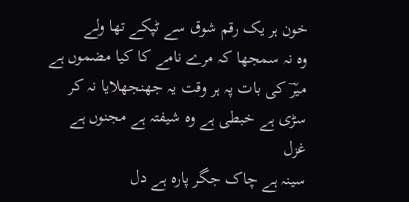خون ہر یک رقم شوق سے ٹپکے تھا ولے
وہ نہ سمجھا کہ مرے نامے کا کیا مضموں ہے
میرؔ کی بات پہ ہر وقت یہ جھنجھلایا نہ کر
سڑی ہے خبطی ہے وہ شیفتہ ہے مجنوں ہے
غزل
سینہ ہے چاک جگر پارہ ہے دل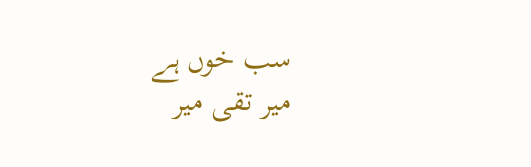سب خوں ہے
میر تقی میر